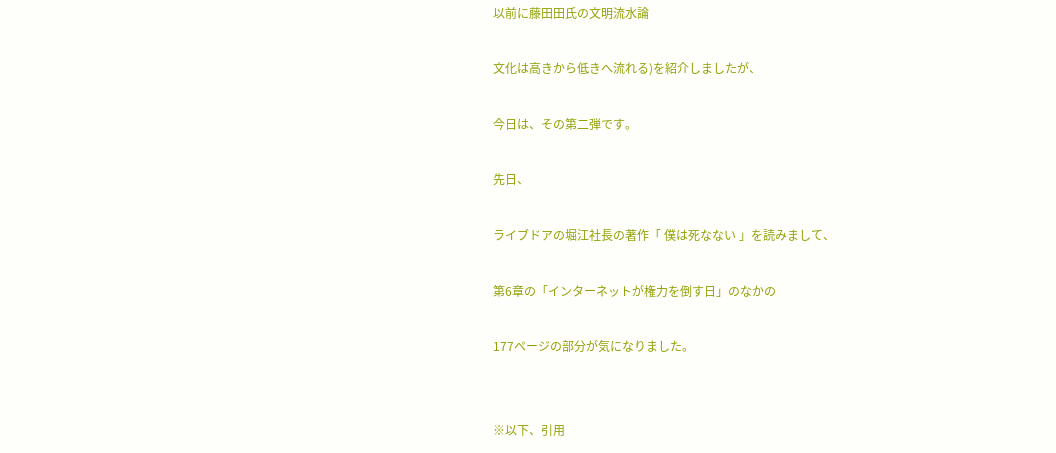以前に藤田田氏の文明流水論

文化は高きから低きへ流れる)を紹介しましたが、

今日は、その第二弾です。

先日、

ライブドアの堀江社長の著作「 僕は死なない 」を読みまして、

第6章の「インターネットが権力を倒す日」のなかの

177ページの部分が気になりました。


※以下、引用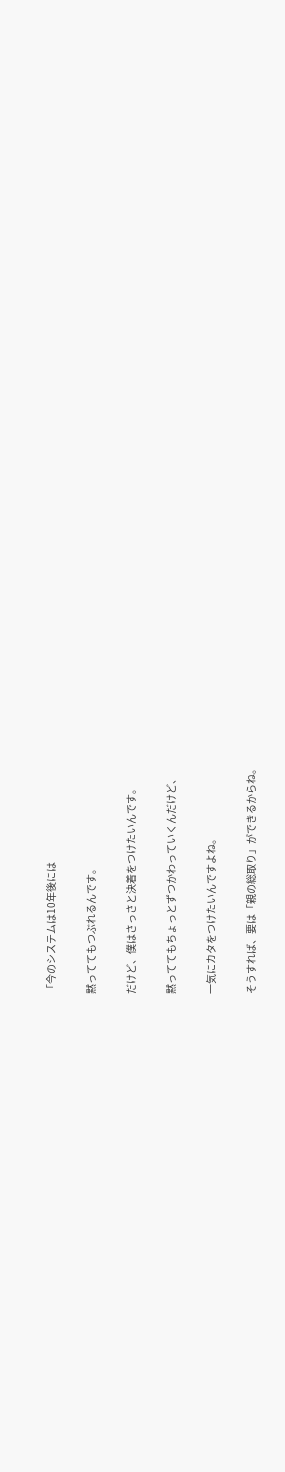「今のシステムは10年後には

黙っててもつぶれるんです。

だけど、僕はさっさと決着をつけたいんです。

黙っててもちょっとずつかわっていくんだけど、

一気にカタをつけたいんですよね。

そうすれば、要は「親の総取り」ができるからね。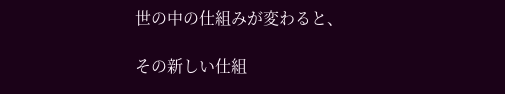世の中の仕組みが変わると、

その新しい仕組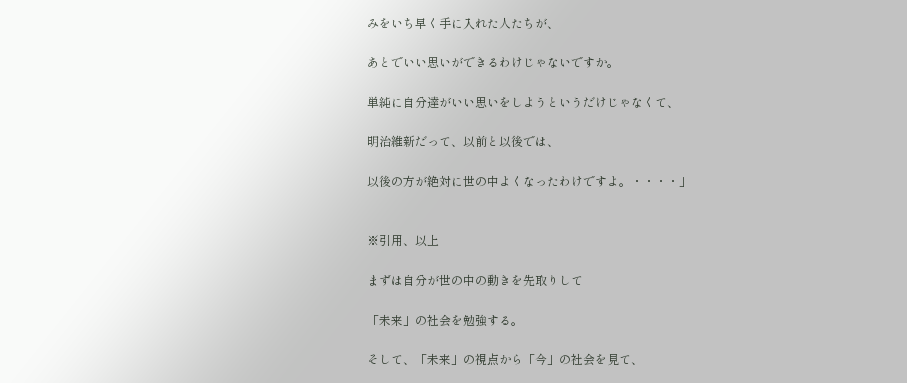みをいち早く手に入れた人たちが、

あとでいい思いができるわけじゃないですか。

単純に自分達がいい思いをしようというだけじゃなくて、

明治維新だって、以前と以後では、

以後の方が絶対に世の中よくなったわけですよ。・・・・」


※引用、以上

まずは自分が世の中の動きを先取りして

「未来」の社会を勉強する。

そして、「未来」の視点から「今」の社会を見て、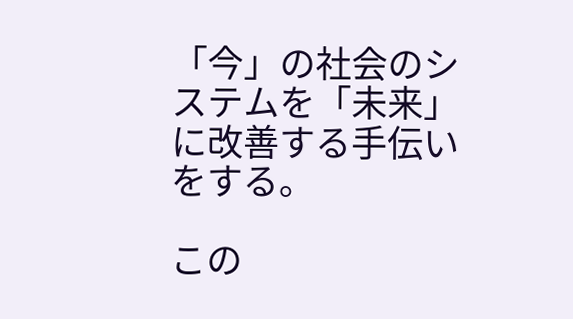「今」の社会のシステムを「未来」に改善する手伝いをする。

この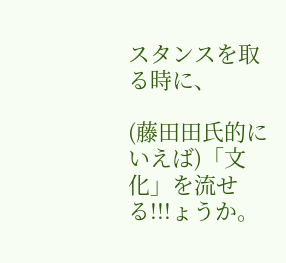スタンスを取る時に、

(藤田田氏的にいえば)「文化」を流せる!!!ょうか。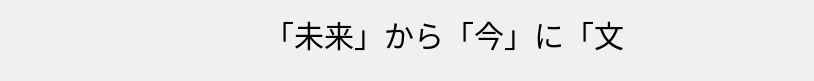「未来」から「今」に「文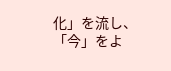化」を流し、「今」をよ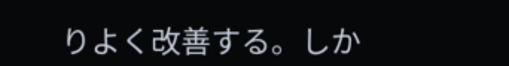りよく改善する。しか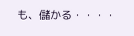も、儲かる・・・・